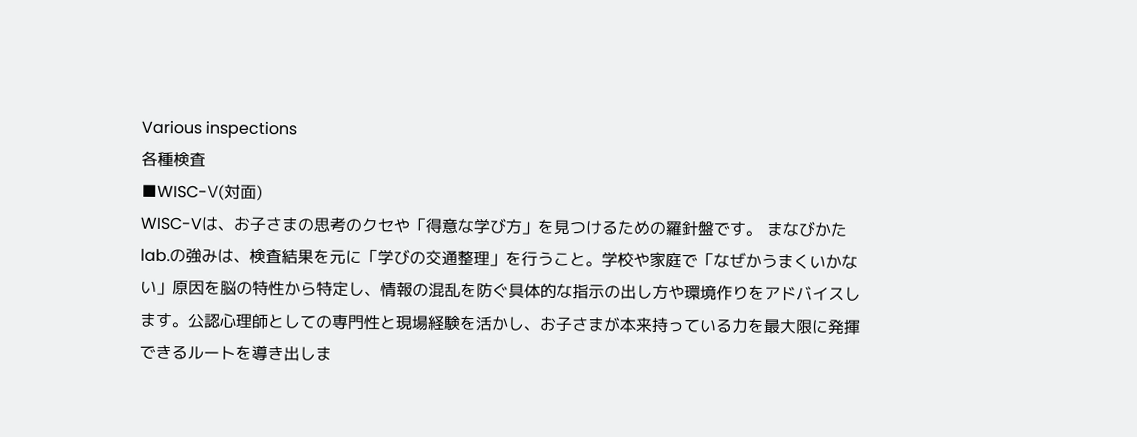Various inspections
各種検査
■WISC-Ⅴ(対面)
WISC-Vは、お子さまの思考のクセや「得意な学び方」を見つけるための羅針盤です。 まなびかたlab.の強みは、検査結果を元に「学びの交通整理」を行うこと。学校や家庭で「なぜかうまくいかない」原因を脳の特性から特定し、情報の混乱を防ぐ具体的な指示の出し方や環境作りをアドバイスします。公認心理師としての専門性と現場経験を活かし、お子さまが本来持っている力を最大限に発揮できるルートを導き出しま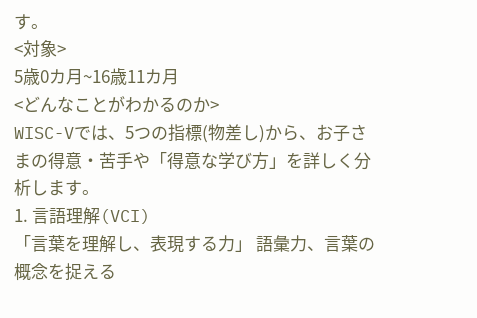す。
<対象>
5歳0カ月~16歳11カ月
<どんなことがわかるのか>
WISC-Vでは、5つの指標(物差し)から、お子さまの得意・苦手や「得意な学び方」を詳しく分析します。
1. 言語理解(VCI)
「言葉を理解し、表現する力」 語彙力、言葉の概念を捉える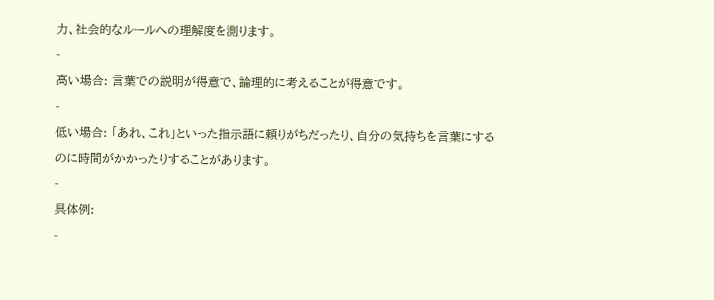力、社会的なルールへの理解度を測ります。
-
高い場合: 言葉での説明が得意で、論理的に考えることが得意です。
-
低い場合: 「あれ、これ」といった指示語に頼りがちだったり、自分の気持ちを言葉にするのに時間がかかったりすることがあります。
-
具体例:
-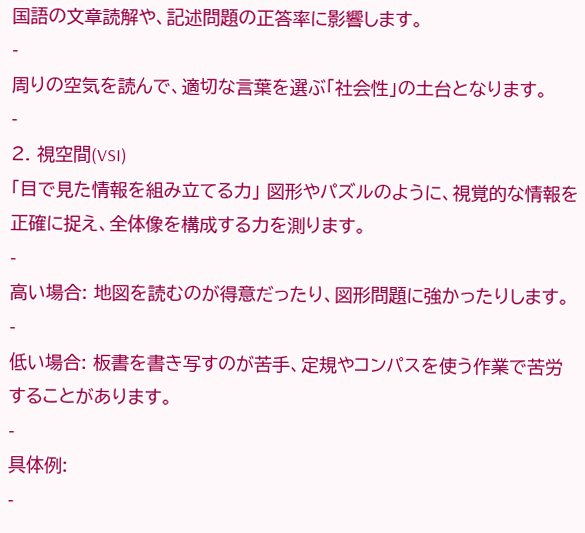国語の文章読解や、記述問題の正答率に影響します。
-
周りの空気を読んで、適切な言葉を選ぶ「社会性」の土台となります。
-
2. 視空間(VSI)
「目で見た情報を組み立てる力」 図形やパズルのように、視覚的な情報を正確に捉え、全体像を構成する力を測ります。
-
高い場合: 地図を読むのが得意だったり、図形問題に強かったりします。
-
低い場合: 板書を書き写すのが苦手、定規やコンパスを使う作業で苦労することがあります。
-
具体例:
-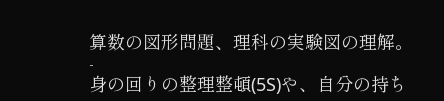算数の図形問題、理科の実験図の理解。
-
身の回りの整理整頓(5S)や、自分の持ち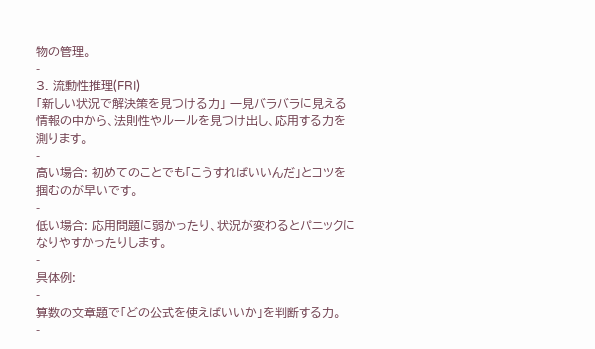物の管理。
-
3. 流動性推理(FRI)
「新しい状況で解決策を見つける力」 一見バラバラに見える情報の中から、法則性やルールを見つけ出し、応用する力を測ります。
-
高い場合: 初めてのことでも「こうすればいいんだ」とコツを掴むのが早いです。
-
低い場合: 応用問題に弱かったり、状況が変わるとパニックになりやすかったりします。
-
具体例:
-
算数の文章題で「どの公式を使えばいいか」を判断する力。
-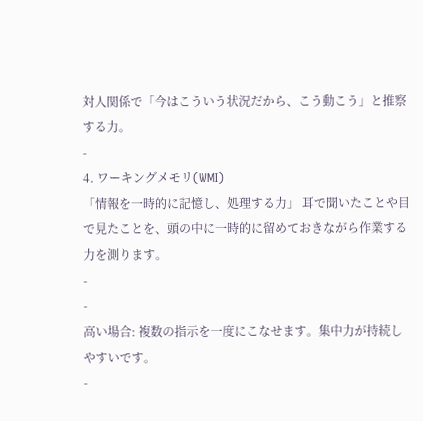対人関係で「今はこういう状況だから、こう動こう」と推察する力。
-
4. ワーキングメモリ(WMI)
「情報を一時的に記憶し、処理する力」 耳で聞いたことや目で見たことを、頭の中に一時的に留めておきながら作業する力を測ります。
-
-
高い場合: 複数の指示を一度にこなせます。集中力が持続しやすいです。
-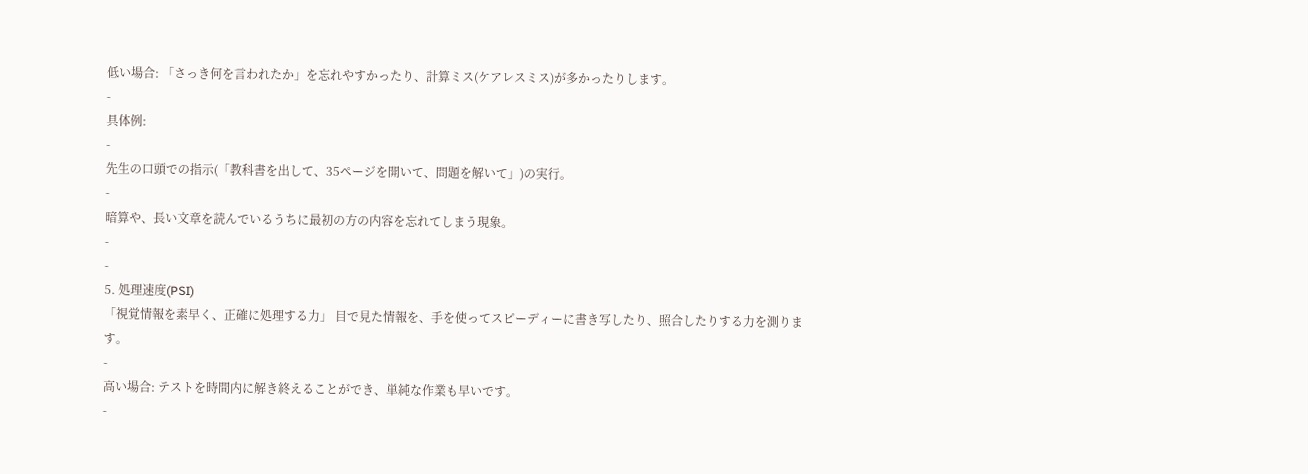低い場合: 「さっき何を言われたか」を忘れやすかったり、計算ミス(ケアレスミス)が多かったりします。
-
具体例:
-
先生の口頭での指示(「教科書を出して、35ページを開いて、問題を解いて」)の実行。
-
暗算や、長い文章を読んでいるうちに最初の方の内容を忘れてしまう現象。
-
-
5. 処理速度(PSI)
「視覚情報を素早く、正確に処理する力」 目で見た情報を、手を使ってスピーディーに書き写したり、照合したりする力を測ります。
-
高い場合: テストを時間内に解き終えることができ、単純な作業も早いです。
-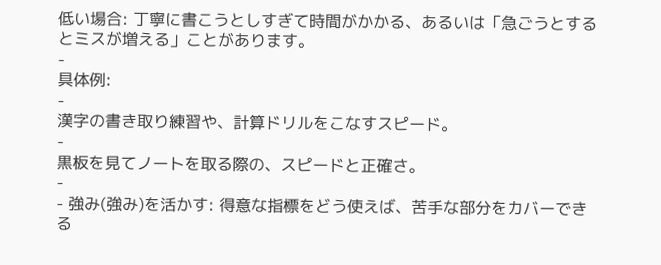低い場合: 丁寧に書こうとしすぎて時間がかかる、あるいは「急ごうとするとミスが増える」ことがあります。
-
具体例:
-
漢字の書き取り練習や、計算ドリルをこなすスピード。
-
黒板を見てノートを取る際の、スピードと正確さ。
-
- 強み(強み)を活かす: 得意な指標をどう使えば、苦手な部分をカバーできる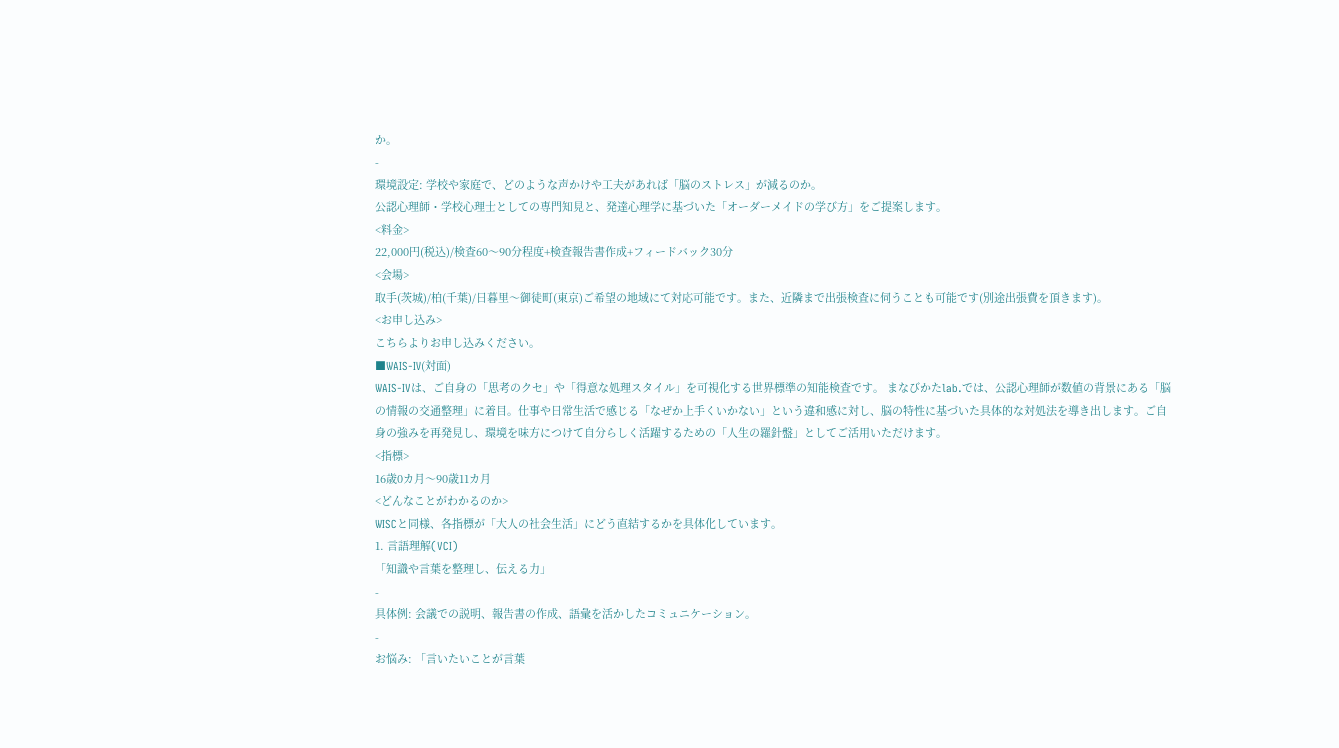か。
-
環境設定: 学校や家庭で、どのような声かけや工夫があれば「脳のストレス」が減るのか。
公認心理師・学校心理士としての専門知見と、発達心理学に基づいた「オーダーメイドの学び方」をご提案します。
<料金>
22,000円(税込)/検査60〜90分程度+検査報告書作成+フィードバック30分
<会場>
取手(茨城)/柏(千葉)/日暮里〜御徒町(東京)ご希望の地域にて対応可能です。また、近隣まで出張検査に伺うことも可能です(別途出張費を頂きます)。
<お申し込み>
こちらよりお申し込みください。
■WAIS-Ⅳ(対面)
WAIS-IVは、ご自身の「思考のクセ」や「得意な処理スタイル」を可視化する世界標準の知能検査です。 まなびかたlab.では、公認心理師が数値の背景にある「脳の情報の交通整理」に着目。仕事や日常生活で感じる「なぜか上手くいかない」という違和感に対し、脳の特性に基づいた具体的な対処法を導き出します。ご自身の強みを再発見し、環境を味方につけて自分らしく活躍するための「人生の羅針盤」としてご活用いただけます。
<指標>
16歳0カ月〜90歳11カ月
<どんなことがわかるのか>
WISCと同様、各指標が「大人の社会生活」にどう直結するかを具体化しています。
1. 言語理解(VCI)
「知識や言葉を整理し、伝える力」
-
具体例: 会議での説明、報告書の作成、語彙を活かしたコミュニケーション。
-
お悩み: 「言いたいことが言葉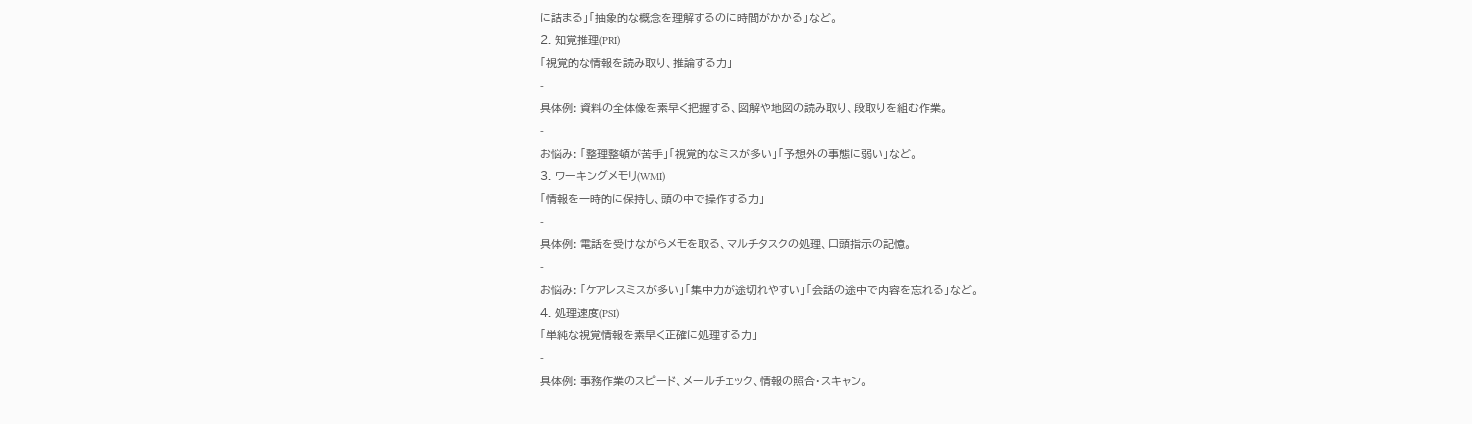に詰まる」「抽象的な概念を理解するのに時間がかかる」など。
2. 知覚推理(PRI)
「視覚的な情報を読み取り、推論する力」
-
具体例: 資料の全体像を素早く把握する、図解や地図の読み取り、段取りを組む作業。
-
お悩み: 「整理整頓が苦手」「視覚的なミスが多い」「予想外の事態に弱い」など。
3. ワーキングメモリ(WMI)
「情報を一時的に保持し、頭の中で操作する力」
-
具体例: 電話を受けながらメモを取る、マルチタスクの処理、口頭指示の記憶。
-
お悩み: 「ケアレスミスが多い」「集中力が途切れやすい」「会話の途中で内容を忘れる」など。
4. 処理速度(PSI)
「単純な視覚情報を素早く正確に処理する力」
-
具体例: 事務作業のスピード、メールチェック、情報の照合・スキャン。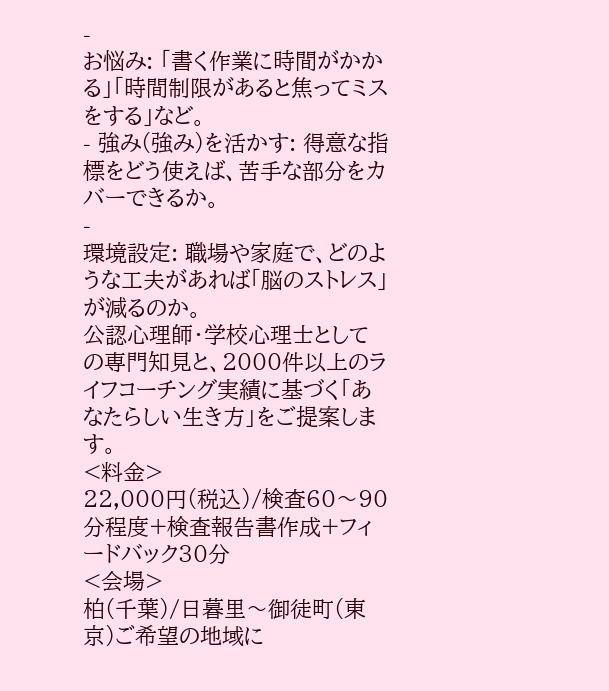-
お悩み: 「書く作業に時間がかかる」「時間制限があると焦ってミスをする」など。
- 強み(強み)を活かす: 得意な指標をどう使えば、苦手な部分をカバーできるか。
-
環境設定: 職場や家庭で、どのような工夫があれば「脳のストレス」が減るのか。
公認心理師・学校心理士としての専門知見と、2000件以上のライフコーチング実績に基づく「あなたらしい生き方」をご提案します。
<料金>
22,000円(税込)/検査60〜90分程度+検査報告書作成+フィードバック30分
<会場>
柏(千葉)/日暮里〜御徒町(東京)ご希望の地域に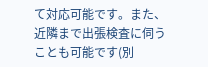て対応可能です。また、近隣まで出張検査に伺うことも可能です(別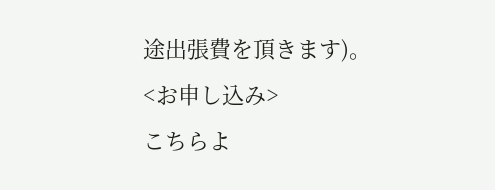途出張費を頂きます)。
<お申し込み>
こちらよ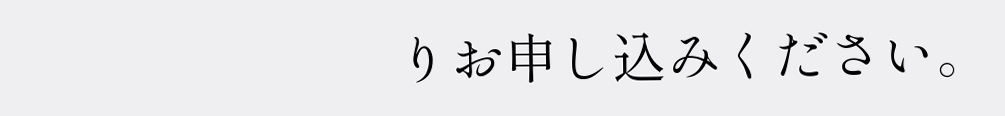りお申し込みください。